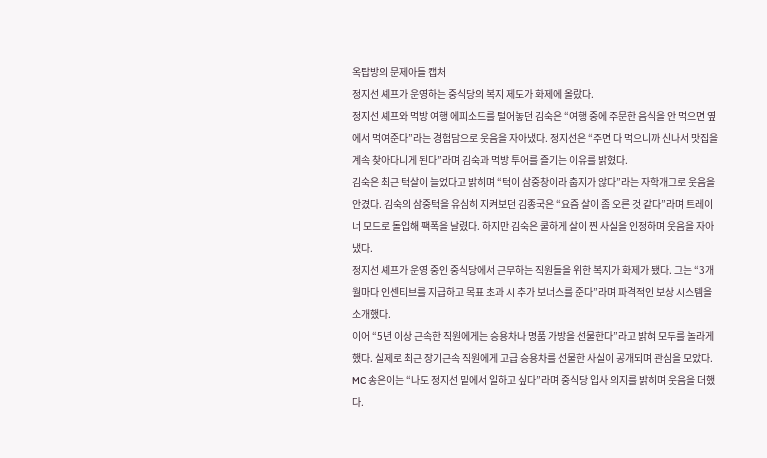옥탑방의 문제아들 캡처
정지선 셰프가 운영하는 중식당의 복지 제도가 화제에 올랐다.
정지선 셰프와 먹방 여행 에피소드를 털어놓던 김숙은 “여행 중에 주문한 음식을 안 먹으면 옆에서 먹여준다”라는 경험담으로 웃음을 자아냈다. 정지선은 “주면 다 먹으니까 신나서 맛집을 계속 찾아다니게 된다”라며 김숙과 먹방 투어를 즐기는 이유를 밝혔다.
김숙은 최근 턱살이 늘었다고 밝히며 “턱이 삼중창이라 춥지가 않다”라는 자학개그로 웃음을 안겼다. 김숙의 삼중턱을 유심히 지켜보던 김종국은 “요즘 살이 좀 오른 것 같다”라며 트레이너 모드로 돌입해 팩폭을 날렸다. 하지만 김숙은 쿨하게 살이 찐 사실을 인정하며 웃음을 자아냈다.
정지선 셰프가 운영 중인 중식당에서 근무하는 직원들을 위한 복지가 화제가 됐다. 그는 “3개월마다 인센티브를 지급하고 목표 초과 시 추가 보너스를 준다”라며 파격적인 보상 시스템을 소개했다.
이어 “5년 이상 근속한 직원에게는 승용차나 명품 가방을 선물한다”라고 밝혀 모두를 놀라게 했다. 실제로 최근 장기근속 직원에게 고급 승용차를 선물한 사실이 공개되며 관심을 모았다. MC 송은이는 “나도 정지선 밑에서 일하고 싶다”라며 중식당 입사 의지를 밝히며 웃음을 더했다.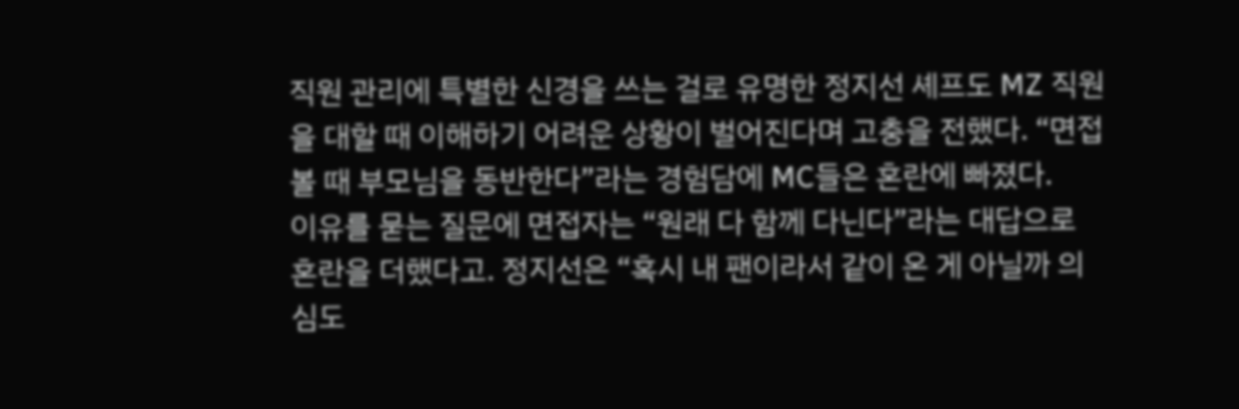직원 관리에 특별한 신경을 쓰는 걸로 유명한 정지선 셰프도 MZ 직원을 대할 때 이해하기 어려운 상황이 벌어진다며 고충을 전했다. “면접 볼 때 부모님을 동반한다”라는 경험담에 MC들은 혼란에 빠졌다.
이유를 묻는 질문에 면접자는 “원래 다 함께 다닌다”라는 대답으로 혼란을 더했다고. 정지선은 “혹시 내 팬이라서 같이 온 게 아닐까 의심도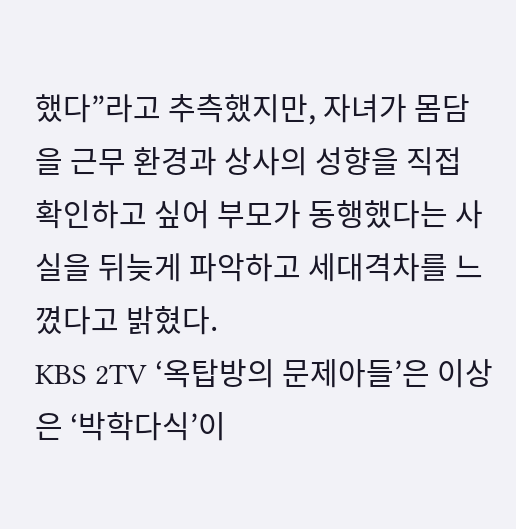했다”라고 추측했지만, 자녀가 몸담을 근무 환경과 상사의 성향을 직접 확인하고 싶어 부모가 동행했다는 사실을 뒤늦게 파악하고 세대격차를 느꼈다고 밝혔다.
KBS 2TV ‘옥탑방의 문제아들’은 이상은 ‘박학다식’이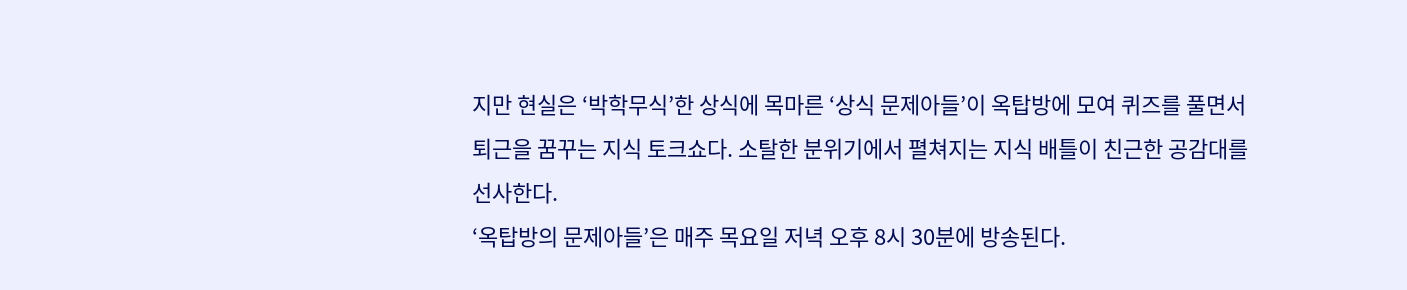지만 현실은 ‘박학무식’한 상식에 목마른 ‘상식 문제아들’이 옥탑방에 모여 퀴즈를 풀면서 퇴근을 꿈꾸는 지식 토크쇼다. 소탈한 분위기에서 펼쳐지는 지식 배틀이 친근한 공감대를 선사한다.
‘옥탑방의 문제아들’은 매주 목요일 저녁 오후 8시 30분에 방송된다.